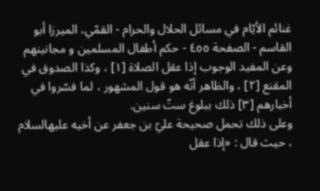غنائم الأيّام في مسائل الحلال والحرام - القمّي، الميرزا أبو القاسم - الصفحة ٤٥٥ - حكم أطفال المسلمين و مجانينهم
وعن المفيد الوجوب إذا عقل الصلاة [١] ، وكذا الصدوق في المقنع [٢] ، والظاهر أنّه هو قول المشهور ، لما فسّروا في أخبارهم [٣] ذلك ببلوغ ستّ سنين.
وعلى ذلك تحمل صحيحة عليّ بن جعفر عن أخيه عليهالسلام ، حيث قال : «إذا عقل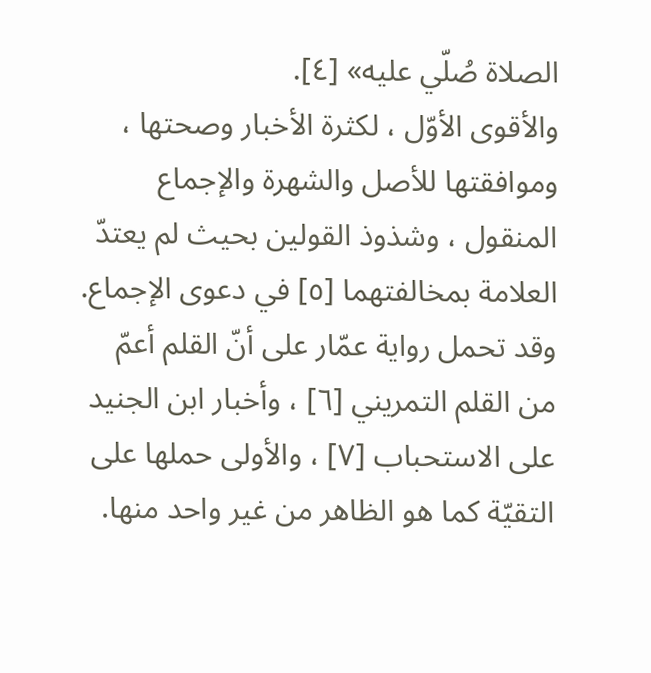الصلاة صُلّي عليه» [٤].
والأقوى الأوّل ، لكثرة الأخبار وصحتها ، وموافقتها للأصل والشهرة والإجماع المنقول ، وشذوذ القولين بحيث لم يعتدّ العلامة بمخالفتهما [٥] في دعوى الإجماع.
وقد تحمل رواية عمّار على أنّ القلم أعمّ من القلم التمريني [٦] ، وأخبار ابن الجنيد على الاستحباب [٧] ، والأولى حملها على التقيّة كما هو الظاهر من غير واحد منها.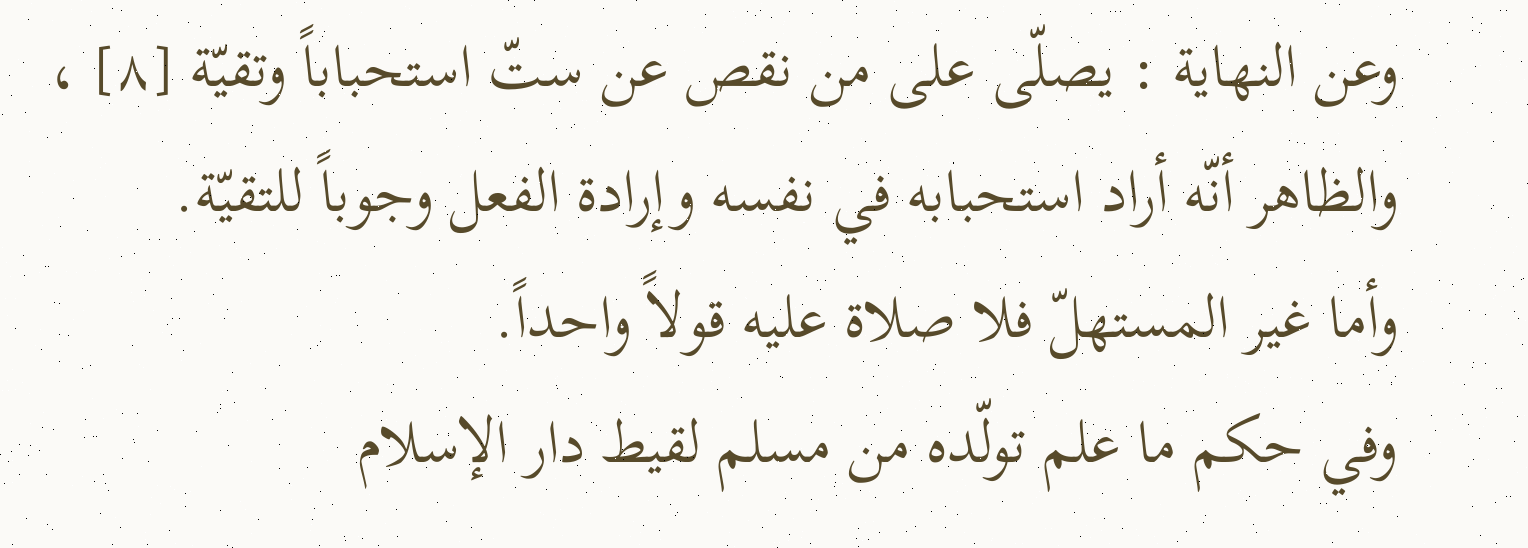وعن النهاية : يصلّى على من نقص عن ستّ استحباباً وتقيّة [٨] ، والظاهر أنّه أراد استحبابه في نفسه وإرادة الفعل وجوباً للتقيّة.
وأما غير المستهلّ فلا صلاة عليه قولاً واحداً.
وفي حكم ما علم تولّده من مسلم لقيط دار الإسلام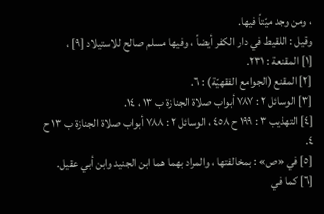، ومن وجد ميّتاً فيها.
وقيل : اللقيط في دار الكفر أيضاً ، وفيها مسلم صالح للاستيلاد [٩] ،
[١] المقنعة : ٢٣١.
[٢] المقنع (الجوامع الفقهيّة) : ٦.
[٣] الوسائل ٢ : ٧٨٧ أبواب صلاة الجنازة ب ١٣ ، ١٤.
[٤] التهذيب ٣ : ١٩٩ ح ٤٥٨ ، الوسائل ٢ : ٧٨٨ أبواب صلاة الجنازة ب ١٣ ح ٤.
[٥] في «ص» : بمخالفتها ، والمراد بهما هما ابن الجنيد وابن أبي عقيل.
[٦] كما في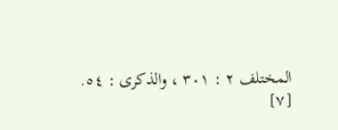المختلف ٢ : ٣٠١ ، والذكرى : ٥٤.
[٧]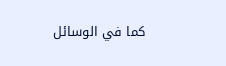كما في الوسائل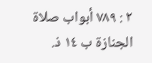٢ : ٧٨٩ أبواب صلاة الجنازة ب ١٤ ذ.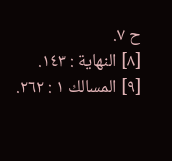ح ٧.
[٨] النهاية : ١٤٣.
[٩] المسالك ١ : ٢٦٢.